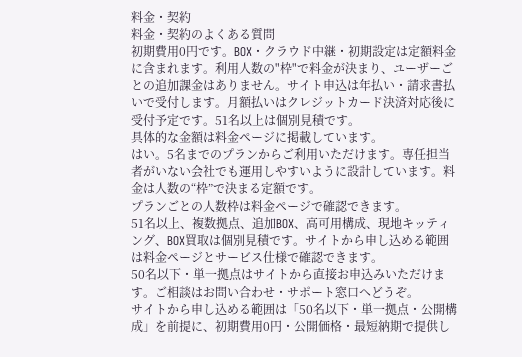料金・契約
料金・契約のよくある質問
初期費用0円です。BOX・クラウド中継・初期設定は定額料金に含まれます。利用人数の"枠"で料金が決まり、ユーザーごとの追加課金はありません。サイト申込は年払い・請求書払いで受付します。月額払いはクレジットカード決済対応後に受付予定です。51名以上は個別見積です。
具体的な金額は料金ページに掲載しています。
はい。5名までのプランからご利用いただけます。専任担当者がいない会社でも運用しやすいように設計しています。料金は人数の“枠”で決まる定額です。
プランごとの人数枠は料金ページで確認できます。
51名以上、複数拠点、追加BOX、高可用構成、現地キッティング、BOX買取は個別見積です。サイトから申し込める範囲は料金ページとサービス仕様で確認できます。
50名以下・単一拠点はサイトから直接お申込みいただけます。ご相談はお問い合わせ・サポート窓口へどうぞ。
サイトから申し込める範囲は「50名以下・単一拠点・公開構成」を前提に、初期費用0円・公開価格・最短納期で提供し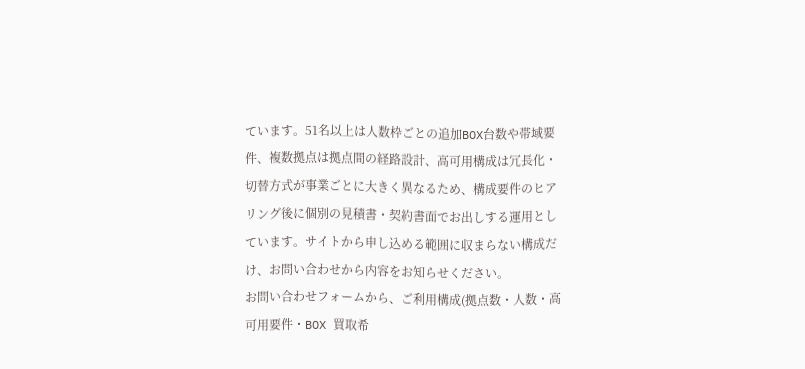ています。51名以上は人数枠ごとの追加BOX台数や帯域要件、複数拠点は拠点間の経路設計、高可用構成は冗長化・切替方式が事業ごとに大きく異なるため、構成要件のヒアリング後に個別の見積書・契約書面でお出しする運用としています。サイトから申し込める範囲に収まらない構成だけ、お問い合わせから内容をお知らせください。
お問い合わせフォームから、ご利用構成(拠点数・人数・高可用要件・BOX 買取希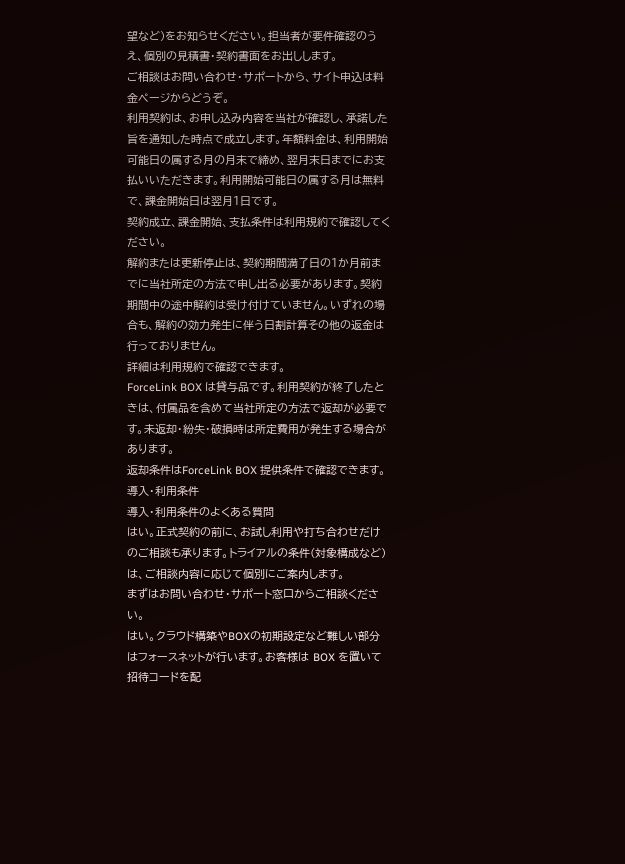望など)をお知らせください。担当者が要件確認のうえ、個別の見積書・契約書面をお出しします。
ご相談はお問い合わせ・サポートから、サイト申込は料金ページからどうぞ。
利用契約は、お申し込み内容を当社が確認し、承諾した旨を通知した時点で成立します。年額料金は、利用開始可能日の属する月の月末で締め、翌月末日までにお支払いいただきます。利用開始可能日の属する月は無料で、課金開始日は翌月1日です。
契約成立、課金開始、支払条件は利用規約で確認してください。
解約または更新停止は、契約期間満了日の1か月前までに当社所定の方法で申し出る必要があります。契約期間中の途中解約は受け付けていません。いずれの場合も、解約の効力発生に伴う日割計算その他の返金は行っておりません。
詳細は利用規約で確認できます。
ForceLink BOX は貸与品です。利用契約が終了したときは、付属品を含めて当社所定の方法で返却が必要です。未返却・紛失・破損時は所定費用が発生する場合があります。
返却条件はForceLink BOX 提供条件で確認できます。
導入・利用条件
導入・利用条件のよくある質問
はい。正式契約の前に、お試し利用や打ち合わせだけのご相談も承ります。トライアルの条件(対象構成など)は、ご相談内容に応じて個別にご案内します。
まずはお問い合わせ・サポート窓口からご相談ください。
はい。クラウド構築やBOXの初期設定など難しい部分はフォースネットが行います。お客様は BOX を置いて招待コードを配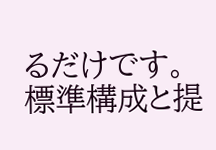るだけです。
標準構成と提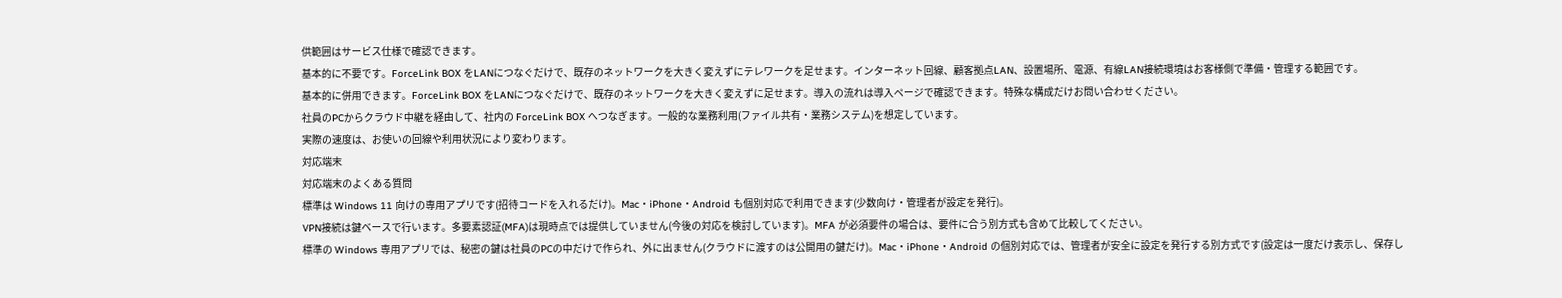供範囲はサービス仕様で確認できます。
基本的に不要です。ForceLink BOX をLANにつなぐだけで、既存のネットワークを大きく変えずにテレワークを足せます。インターネット回線、顧客拠点LAN、設置場所、電源、有線LAN接続環境はお客様側で準備・管理する範囲です。
基本的に併用できます。ForceLink BOX をLANにつなぐだけで、既存のネットワークを大きく変えずに足せます。導入の流れは導入ページで確認できます。特殊な構成だけお問い合わせください。
社員のPCからクラウド中継を経由して、社内の ForceLink BOX へつなぎます。一般的な業務利用(ファイル共有・業務システム)を想定しています。
実際の速度は、お使いの回線や利用状況により変わります。
対応端末
対応端末のよくある質問
標準は Windows 11 向けの専用アプリです(招待コードを入れるだけ)。Mac・iPhone・Android も個別対応で利用できます(少数向け・管理者が設定を発行)。
VPN接続は鍵ベースで行います。多要素認証(MFA)は現時点では提供していません(今後の対応を検討しています)。MFA が必須要件の場合は、要件に合う別方式も含めて比較してください。
標準の Windows 専用アプリでは、秘密の鍵は社員のPCの中だけで作られ、外に出ません(クラウドに渡すのは公開用の鍵だけ)。Mac・iPhone・Android の個別対応では、管理者が安全に設定を発行する別方式です(設定は一度だけ表示し、保存し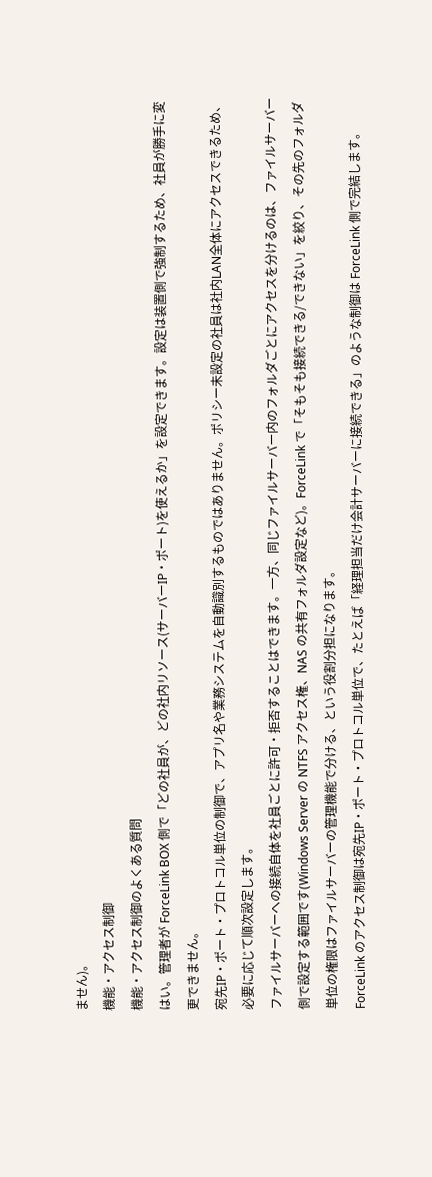ません)。
機能・アクセス制御
機能・アクセス制御のよくある質問
はい。管理者が ForceLink BOX 側で「どの社員が、どの社内リソース(サーバーIP・ポート)を使えるか」を設定できます。設定は装置側で強制するため、社員が勝手に変更できません。
宛先IP・ポート・プロトコル単位の制御で、アプリ名や業務システムを自動識別するものではありません。ポリシー未設定の社員は社内LAN全体にアクセスできるため、必要に応じて順次設定します。
ファイルサーバーへの接続自体を社員ごとに許可・拒否することはできます。一方、同じファイルサーバー内のフォルダごとにアクセスを分けるのは、ファイルサーバー側で設定する範囲です(Windows Server の NTFS アクセス権、NAS の共有フォルダ設定など)。ForceLink で「そもそも接続できる/できない」を絞り、その先のフォルダ単位の権限はファイルサーバーの管理機能で分ける、という役割分担になります。
ForceLink のアクセス制御は宛先IP・ポート・プロトコル単位で、たとえば「経理担当だけ会計サーバーに接続できる」のような制御は ForceLink 側で完結します。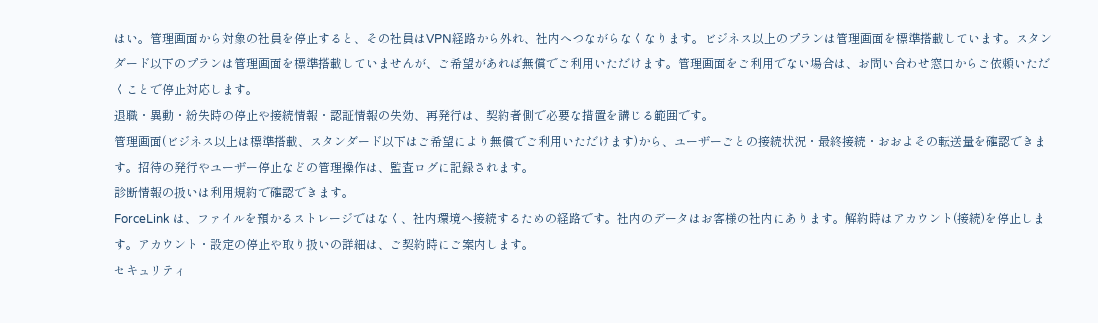はい。管理画面から対象の社員を停止すると、その社員はVPN経路から外れ、社内へつながらなくなります。ビジネス以上のプランは管理画面を標準搭載しています。スタンダード以下のプランは管理画面を標準搭載していませんが、ご希望があれば無償でご利用いただけます。管理画面をご利用でない場合は、お問い合わせ窓口からご依頼いただくことで停止対応します。
退職・異動・紛失時の停止や接続情報・認証情報の失効、再発行は、契約者側で必要な措置を講じる範囲です。
管理画面(ビジネス以上は標準搭載、スタンダード以下はご希望により無償でご利用いただけます)から、ユーザーごとの接続状況・最終接続・おおよその転送量を確認できます。招待の発行やユーザー停止などの管理操作は、監査ログに記録されます。
診断情報の扱いは利用規約で確認できます。
ForceLink は、ファイルを預かるストレージではなく、社内環境へ接続するための経路です。社内のデータはお客様の社内にあります。解約時はアカウント(接続)を停止します。アカウント・設定の停止や取り扱いの詳細は、ご契約時にご案内します。
セキュリティ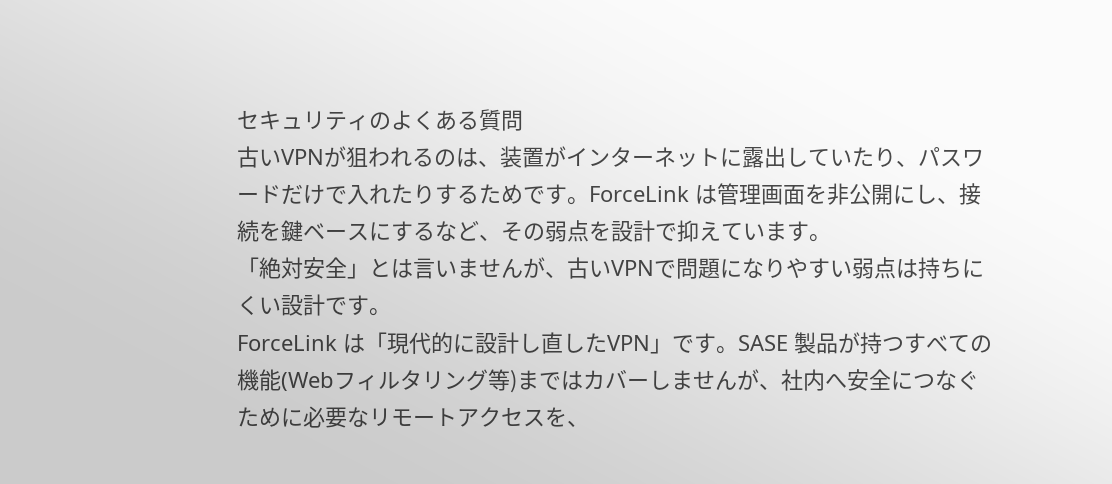セキュリティのよくある質問
古いVPNが狙われるのは、装置がインターネットに露出していたり、パスワードだけで入れたりするためです。ForceLink は管理画面を非公開にし、接続を鍵ベースにするなど、その弱点を設計で抑えています。
「絶対安全」とは言いませんが、古いVPNで問題になりやすい弱点は持ちにくい設計です。
ForceLink は「現代的に設計し直したVPN」です。SASE 製品が持つすべての機能(Webフィルタリング等)まではカバーしませんが、社内へ安全につなぐために必要なリモートアクセスを、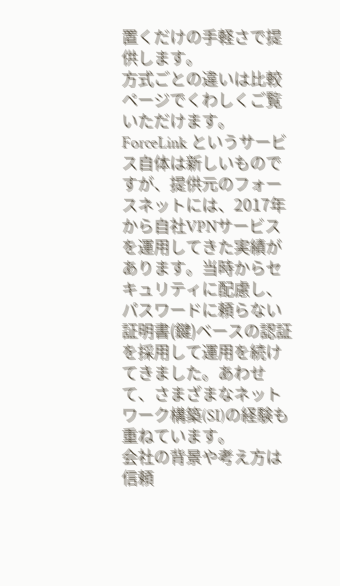置くだけの手軽さで提供します。
方式ごとの違いは比較ページでくわしくご覧いただけます。
ForceLink というサービス自体は新しいものですが、提供元のフォースネットには、2017年から自社VPNサービスを運用してきた実績があります。当時からセキュリティに配慮し、パスワードに頼らない証明書(鍵)ベースの認証を採用して運用を続けてきました。あわせて、さまざまなネットワーク構築(SI)の経験も重ねています。
会社の背景や考え方は信頼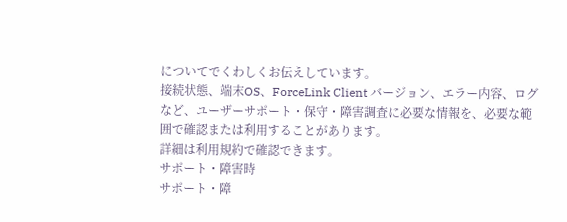についてでくわしくお伝えしています。
接続状態、端末OS、ForceLink Client バージョン、エラー内容、ログなど、ユーザーサポート・保守・障害調査に必要な情報を、必要な範囲で確認または利用することがあります。
詳細は利用規約で確認できます。
サポート・障害時
サポート・障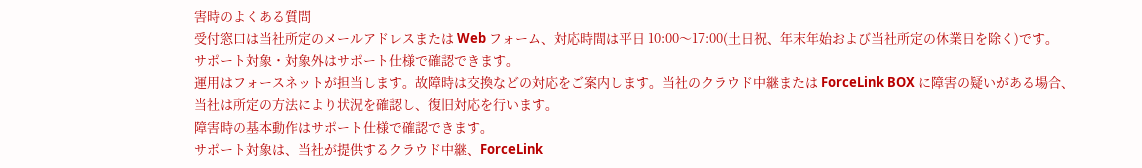害時のよくある質問
受付窓口は当社所定のメールアドレスまたは Web フォーム、対応時間は平日 10:00〜17:00(土日祝、年末年始および当社所定の休業日を除く)です。
サポート対象・対象外はサポート仕様で確認できます。
運用はフォースネットが担当します。故障時は交換などの対応をご案内します。当社のクラウド中継または ForceLink BOX に障害の疑いがある場合、当社は所定の方法により状況を確認し、復旧対応を行います。
障害時の基本動作はサポート仕様で確認できます。
サポート対象は、当社が提供するクラウド中継、ForceLink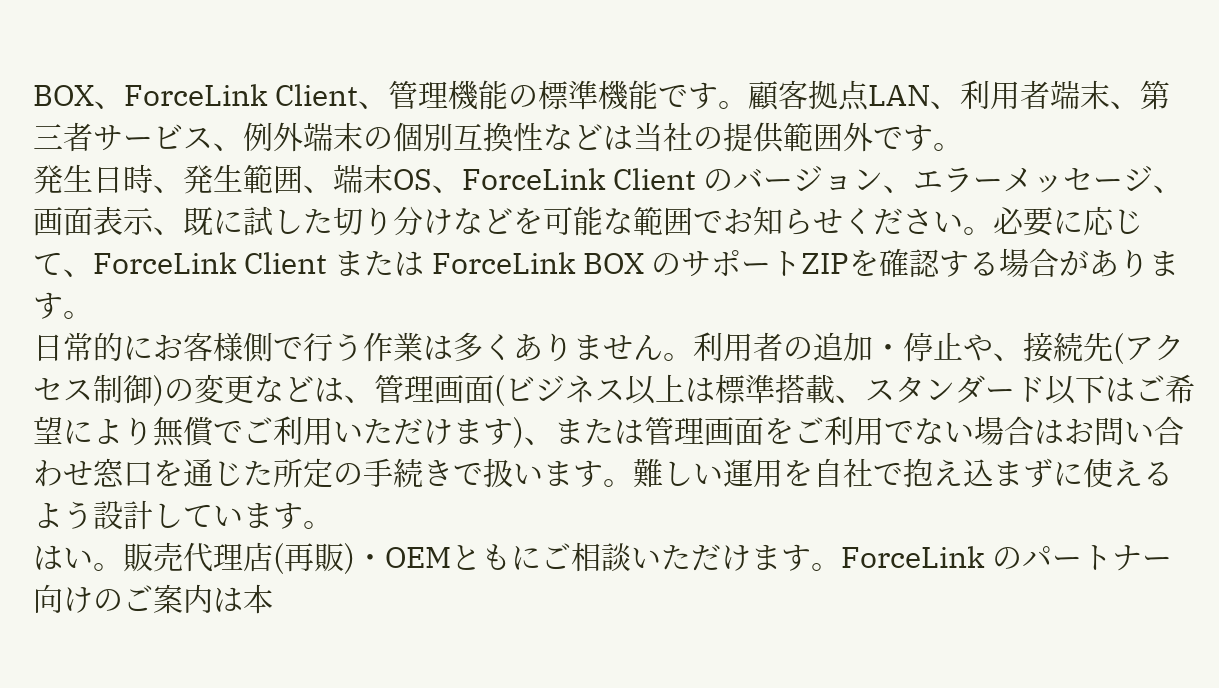BOX、ForceLink Client、管理機能の標準機能です。顧客拠点LAN、利用者端末、第三者サービス、例外端末の個別互換性などは当社の提供範囲外です。
発生日時、発生範囲、端末OS、ForceLink Client のバージョン、エラーメッセージ、画面表示、既に試した切り分けなどを可能な範囲でお知らせください。必要に応じて、ForceLink Client または ForceLink BOX のサポートZIPを確認する場合があります。
日常的にお客様側で行う作業は多くありません。利用者の追加・停止や、接続先(アクセス制御)の変更などは、管理画面(ビジネス以上は標準搭載、スタンダード以下はご希望により無償でご利用いただけます)、または管理画面をご利用でない場合はお問い合わせ窓口を通じた所定の手続きで扱います。難しい運用を自社で抱え込まずに使えるよう設計しています。
はい。販売代理店(再販)・OEMともにご相談いただけます。ForceLink のパートナー向けのご案内は本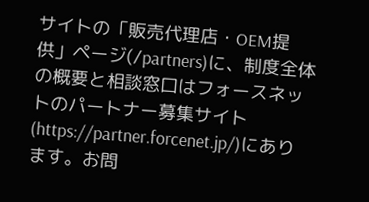サイトの「販売代理店・OEM提供」ページ(/partners)に、制度全体の概要と相談窓口はフォースネットのパートナー募集サイト(https://partner.forcenet.jp/)にあります。お問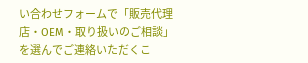い合わせフォームで「販売代理店・OEM・取り扱いのご相談」を選んでご連絡いただくこ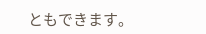ともできます。